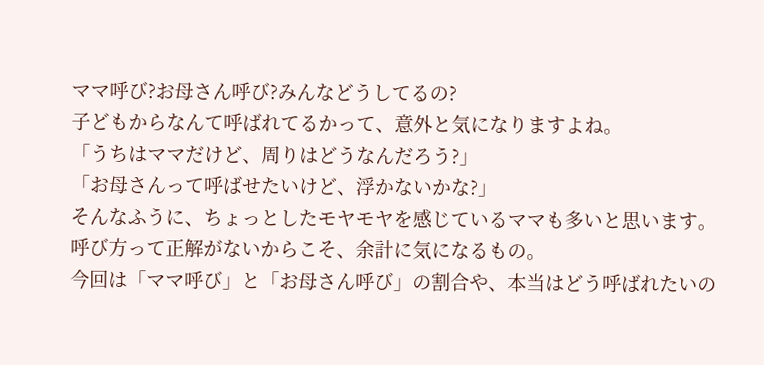ママ呼び?お母さん呼び?みんなどうしてるの?
子どもからなんて呼ばれてるかって、意外と気になりますよね。
「うちはママだけど、周りはどうなんだろう?」
「お母さんって呼ばせたいけど、浮かないかな?」
そんなふうに、ちょっとしたモヤモヤを感じているママも多いと思います。
呼び方って正解がないからこそ、余計に気になるもの。
今回は「ママ呼び」と「お母さん呼び」の割合や、本当はどう呼ばれたいの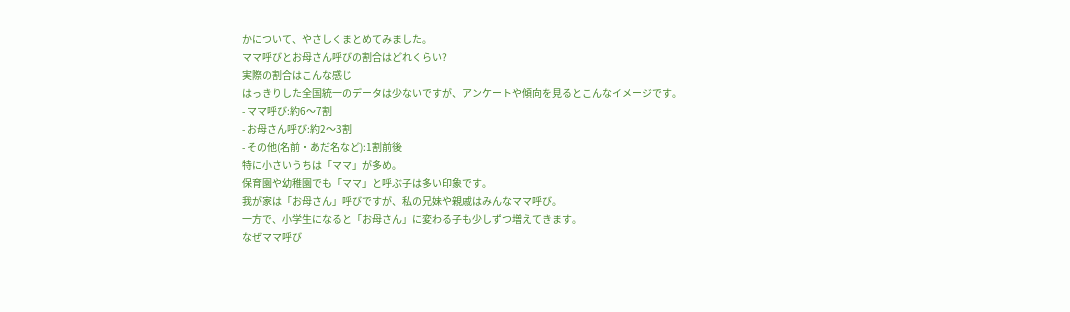かについて、やさしくまとめてみました。
ママ呼びとお母さん呼びの割合はどれくらい?
実際の割合はこんな感じ
はっきりした全国統一のデータは少ないですが、アンケートや傾向を見るとこんなイメージです。
- ママ呼び:約6〜7割
- お母さん呼び:約2〜3割
- その他(名前・あだ名など):1割前後
特に小さいうちは「ママ」が多め。
保育園や幼稚園でも「ママ」と呼ぶ子は多い印象です。
我が家は「お母さん」呼びですが、私の兄妹や親戚はみんなママ呼び。
一方で、小学生になると「お母さん」に変わる子も少しずつ増えてきます。
なぜママ呼び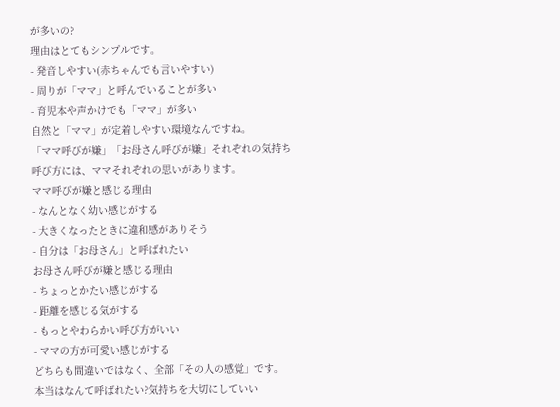が多いの?
理由はとてもシンプルです。
- 発音しやすい(赤ちゃんでも言いやすい)
- 周りが「ママ」と呼んでいることが多い
- 育児本や声かけでも「ママ」が多い
自然と「ママ」が定着しやすい環境なんですね。
「ママ呼びが嫌」「お母さん呼びが嫌」それぞれの気持ち
呼び方には、ママそれぞれの思いがあります。
ママ呼びが嫌と感じる理由
- なんとなく幼い感じがする
- 大きくなったときに違和感がありそう
- 自分は「お母さん」と呼ばれたい
お母さん呼びが嫌と感じる理由
- ちょっとかたい感じがする
- 距離を感じる気がする
- もっとやわらかい呼び方がいい
- ママの方が可愛い感じがする
どちらも間違いではなく、全部「その人の感覚」です。
本当はなんて呼ばれたい?気持ちを大切にしていい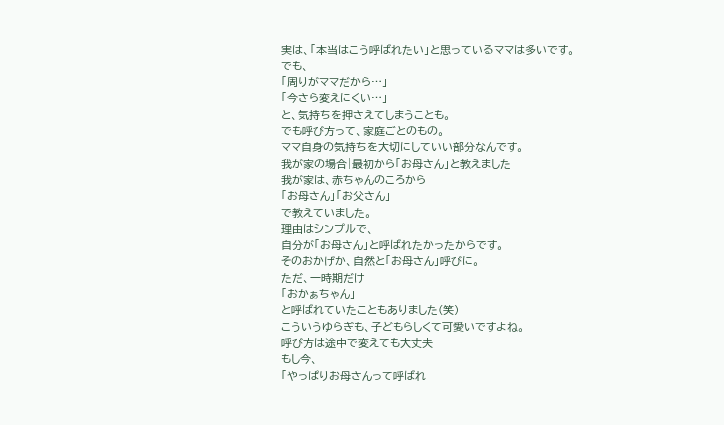実は、「本当はこう呼ばれたい」と思っているママは多いです。
でも、
「周りがママだから…」
「今さら変えにくい…」
と、気持ちを押さえてしまうことも。
でも呼び方って、家庭ごとのもの。
ママ自身の気持ちを大切にしていい部分なんです。
我が家の場合|最初から「お母さん」と教えました
我が家は、赤ちゃんのころから
「お母さん」「お父さん」
で教えていました。
理由はシンプルで、
自分が「お母さん」と呼ばれたかったからです。
そのおかげか、自然と「お母さん」呼びに。
ただ、一時期だけ
「おかぁちゃん」
と呼ばれていたこともありました(笑)
こういうゆらぎも、子どもらしくて可愛いですよね。
呼び方は途中で変えても大丈夫
もし今、
「やっぱりお母さんって呼ばれ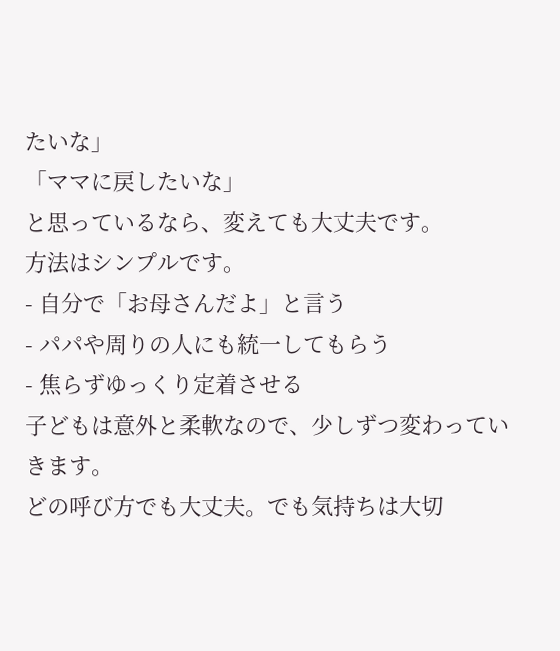たいな」
「ママに戻したいな」
と思っているなら、変えても大丈夫です。
方法はシンプルです。
- 自分で「お母さんだよ」と言う
- パパや周りの人にも統一してもらう
- 焦らずゆっくり定着させる
子どもは意外と柔軟なので、少しずつ変わっていきます。
どの呼び方でも大丈夫。でも気持ちは大切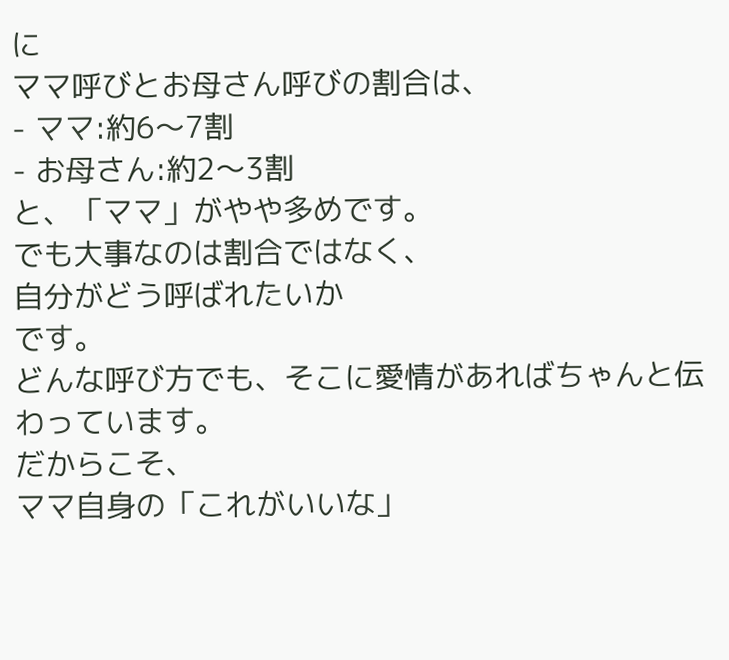に
ママ呼びとお母さん呼びの割合は、
- ママ:約6〜7割
- お母さん:約2〜3割
と、「ママ」がやや多めです。
でも大事なのは割合ではなく、
自分がどう呼ばれたいか
です。
どんな呼び方でも、そこに愛情があればちゃんと伝わっています。
だからこそ、
ママ自身の「これがいいな」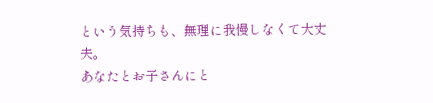という気持ちも、無理に我慢しなくて大丈夫。
あなたとお子さんにと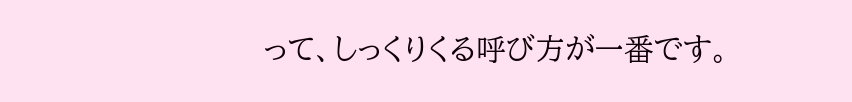って、しっくりくる呼び方が一番です。